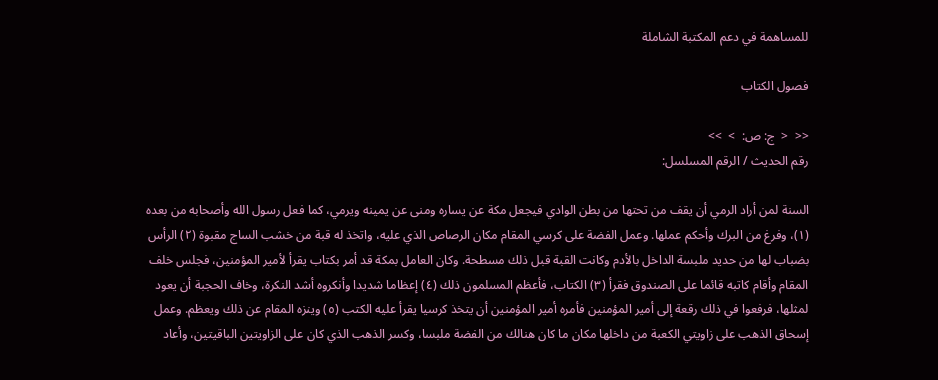للمساهمة في دعم المكتبة الشاملة

فصول الكتاب

<<  <  ج: ص:  >  >>
رقم الحديث / الرقم المسلسل:

السنة لمن أراد الرمي أن يقف من تحتها من بطن الوادي فيجعل مكة عن يساره ومنى عن يمينه ويرمي، كما فعل رسول الله وأصحابه من بعده (١)، وفرغ من البرك وأحكم عملها. وعمل الفضة على كرسي المقام مكان الرصاص الذي عليه، واتخذ له قبة من خشب الساج مقبوة (٢) الرأس بضباب لها من حديد ملبسة الداخل بالأدم وكانت القبة قبل ذلك مسطحة. وكان العامل بمكة قد أمر بكتاب يقرأ لأمير المؤمنين، فجلس خلف المقام وأقام كاتبه قائما على الصندوق فقرأ (٣) الكتاب، فأعظم المسلمون ذلك (٤) إعظاما شديدا وأنكروه أشد النكرة، وخاف الحجبة أن يعود لمثلها، فرفعوا في ذلك رقعة إلى أمير المؤمنين فأمره أمير المؤمنين أن يتخذ كرسيا يقرأ عليه الكتب (٥) وينزه المقام عن ذلك ويعظم. وعمل إسحاق الذهب على زاويتي الكعبة من داخلها مكان ما كان هنالك من الفضة ملبسا، وكسر الذهب الذي كان على الزاويتين الباقيتين، وأعاد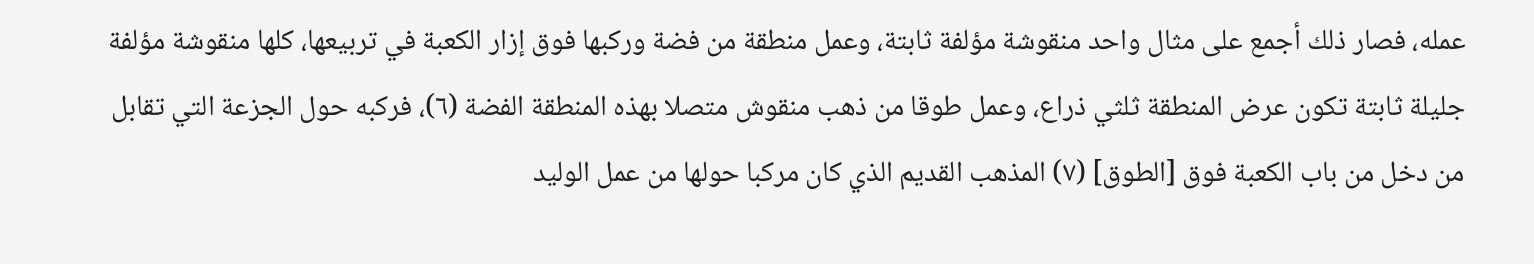عمله، فصار ذلك أجمع على مثال واحد منقوشة مؤلفة ثابتة، وعمل منطقة من فضة وركبها فوق إزار الكعبة في تربيعها، كلها منقوشة مؤلفة جليلة ثابتة تكون عرض المنطقة ثلثي ذراع، وعمل طوقا من ذهب منقوش متصلا بهذه المنطقة الفضة (٦)، فركبه حول الجزعة التي تقابل من دخل من باب الكعبة فوق [الطوق] (٧) المذهب القديم الذي كان مركبا حولها من عمل الوليد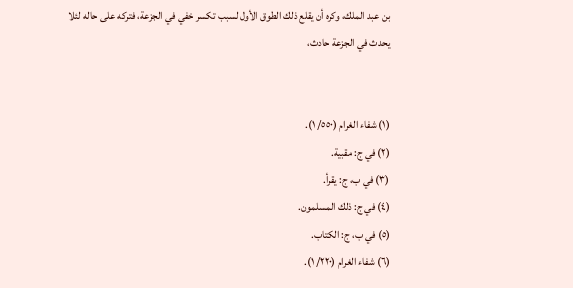بن عبد الملك، وكره أن يقلع ذلك الطوق الأول لسبب تكسر خفي في الجزعة، فتركه على حاله لئلا يحدث في الجزعة حادث،


(١) شفاء الغرام (٥٥٠/ ١).
(٢) في ج: مقبية.
(٣) في ب، ج: يقرأ.
(٤) في ج: ذلك المسلمون.
(٥) في ب، ج: الكتاب.
(٦) شفاء الغرام (٢٢٠/ ١).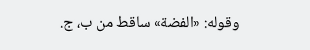وقوله: «الفضة» ساقط من ب، ج.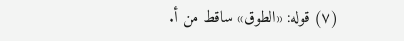(٧) قوله: «الطوق» ساقط من أ.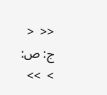<<  <  ج: ص:  >  >>